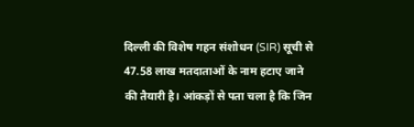दिल्ली की विशेष गहन संशोधन (SIR) सूची से 47.58 लाख मतदाताओं के नाम हटाए जाने की तैयारी है। आंकड़ों से पता चला है कि जिन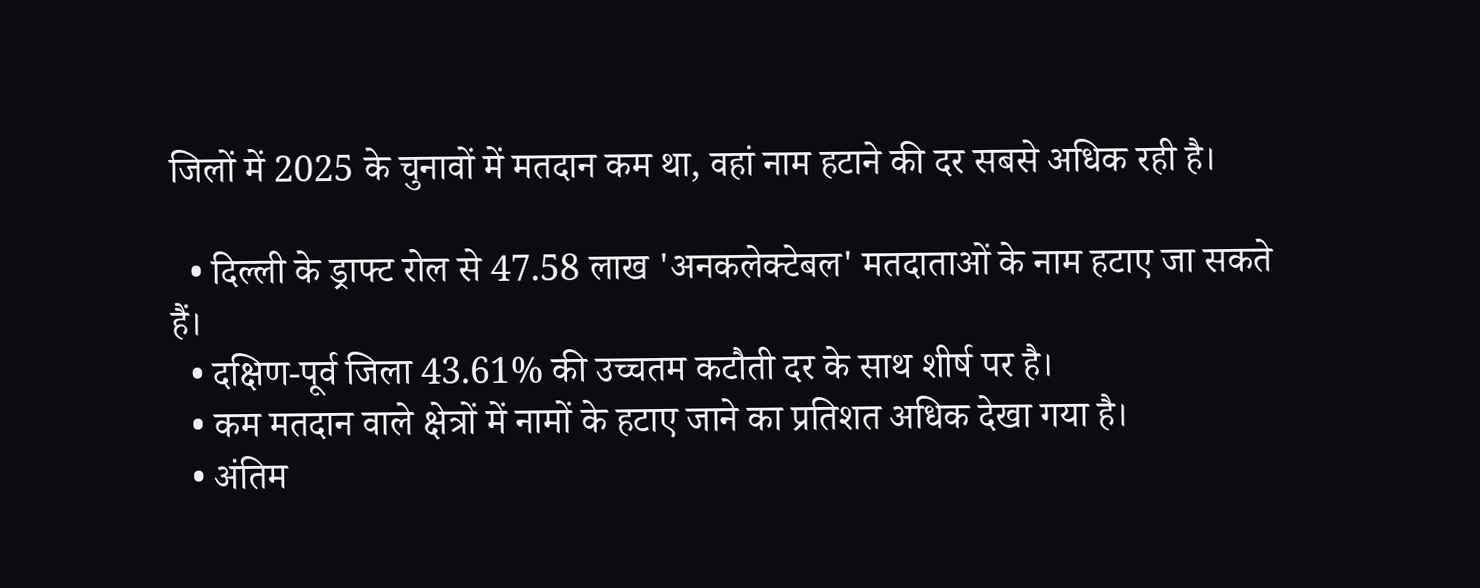जिलों में 2025 के चुनावों में मतदान कम था, वहां नाम हटाने की दर सबसे अधिक रही है।

  • दिल्ली के ड्राफ्ट रोल से 47.58 लाख 'अनकलेक्टेबल' मतदाताओं के नाम हटाए जा सकते हैं।
  • दक्षिण-पूर्व जिला 43.61% की उच्चतम कटौती दर के साथ शीर्ष पर है।
  • कम मतदान वाले क्षेत्रों में नामों के हटाए जाने का प्रतिशत अधिक देखा गया है।
  • अंतिम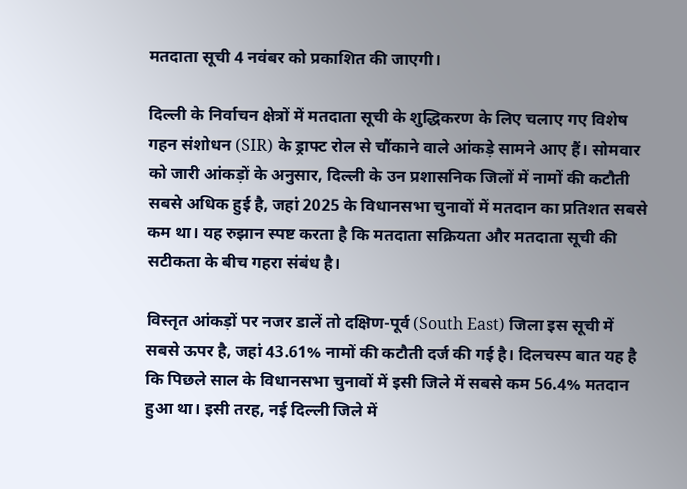मतदाता सूची 4 नवंबर को प्रकाशित की जाएगी।

दिल्ली के निर्वाचन क्षेत्रों में मतदाता सूची के शुद्धिकरण के लिए चलाए गए विशेष गहन संशोधन (SIR) के ड्राफ्ट रोल से चौंकाने वाले आंकड़े सामने आए हैं। सोमवार को जारी आंकड़ों के अनुसार, दिल्ली के उन प्रशासनिक जिलों में नामों की कटौती सबसे अधिक हुई है, जहां 2025 के विधानसभा चुनावों में मतदान का प्रतिशत सबसे कम था। यह रुझान स्पष्ट करता है कि मतदाता सक्रियता और मतदाता सूची की सटीकता के बीच गहरा संबंध है।

विस्तृत आंकड़ों पर नजर डालें तो दक्षिण-पूर्व (South East) जिला इस सूची में सबसे ऊपर है, जहां 43.61% नामों की कटौती दर्ज की गई है। दिलचस्प बात यह है कि पिछले साल के विधानसभा चुनावों में इसी जिले में सबसे कम 56.4% मतदान हुआ था। इसी तरह, नई दिल्ली जिले में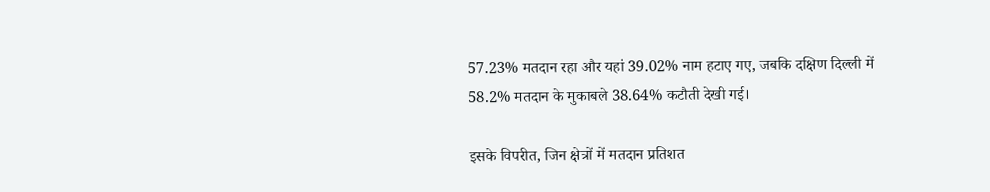57.23% मतदान रहा और यहां 39.02% नाम हटाए गए, जबकि दक्षिण दिल्ली में 58.2% मतदान के मुकाबले 38.64% कटौती देखी गई।

इसके विपरीत, जिन क्षेत्रों में मतदान प्रतिशत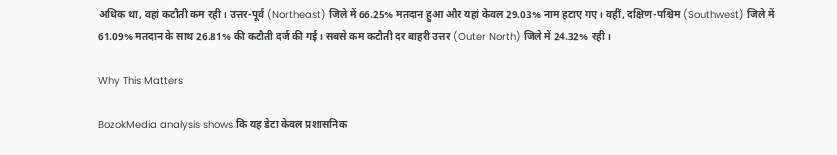अधिक था, वहां कटौती कम रही। उत्तर-पूर्व (Northeast) जिले में 66.25% मतदान हुआ और यहां केवल 29.03% नाम हटाए गए। वहीं, दक्षिण-पश्चिम (Southwest) जिले में 61.09% मतदान के साथ 26.81% की कटौती दर्ज की गई। सबसे कम कटौती दर बाहरी उत्तर (Outer North) जिले में 24.32% रही।

Why This Matters

BozokMedia analysis shows कि यह डेटा केवल प्रशासनिक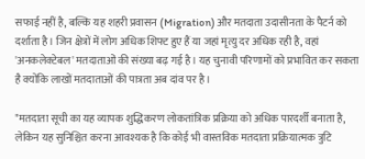सफाई नहीं है, बल्कि यह शहरी प्रवासन (Migration) और मतदाता उदासीनता के पैटर्न को दर्शाता है। जिन क्षेत्रों में लोग अधिक शिफ्ट हुए हैं या जहां मृत्यु दर अधिक रही है, वहां 'अनकलेक्टेबल' मतदाताओं की संख्या बढ़ गई है। यह चुनावी परिणामों को प्रभावित कर सकता है क्योंकि लाखों मतदाताओं की पात्रता अब दांव पर है।

"मतदाता सूची का यह व्यापक शुद्धिकरण लोकतांत्रिक प्रक्रिया को अधिक पारदर्शी बनाता है, लेकिन यह सुनिश्चित करना आवश्यक है कि कोई भी वास्तविक मतदाता प्रक्रियात्मक त्रुटि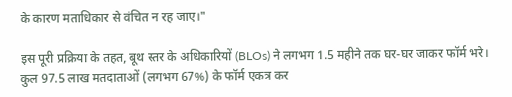के कारण मताधिकार से वंचित न रह जाए।"

इस पूरी प्रक्रिया के तहत, बूथ स्तर के अधिकारियों (BLOs) ने लगभग 1.5 महीने तक घर-घर जाकर फॉर्म भरे। कुल 97.5 लाख मतदाताओं (लगभग 67%) के फॉर्म एकत्र कर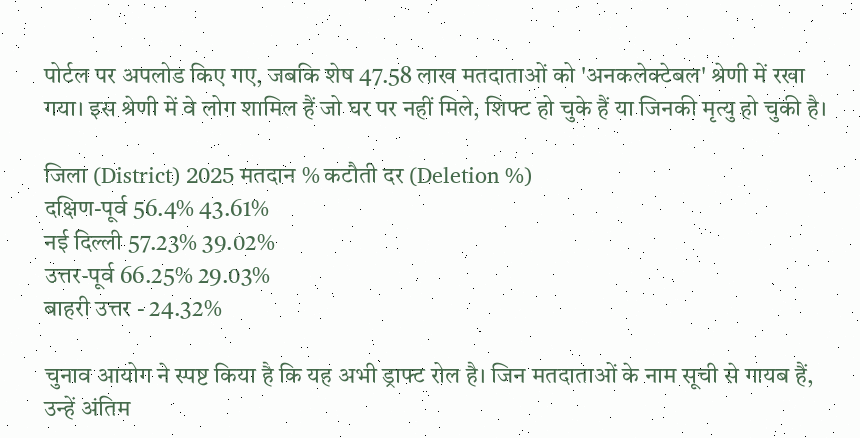पोर्टल पर अपलोड किए गए, जबकि शेष 47.58 लाख मतदाताओं को 'अनकलेक्टेबल' श्रेणी में रखा गया। इस श्रेणी में वे लोग शामिल हैं जो घर पर नहीं मिले, शिफ्ट हो चुके हैं या जिनकी मृत्यु हो चुकी है।

जिला (District) 2025 मतदान % कटौती दर (Deletion %)
दक्षिण-पूर्व 56.4% 43.61%
नई दिल्ली 57.23% 39.02%
उत्तर-पूर्व 66.25% 29.03%
बाहरी उत्तर - 24.32%

चुनाव आयोग ने स्पष्ट किया है कि यह अभी ड्राफ्ट रोल है। जिन मतदाताओं के नाम सूची से गायब हैं, उन्हें अंतिम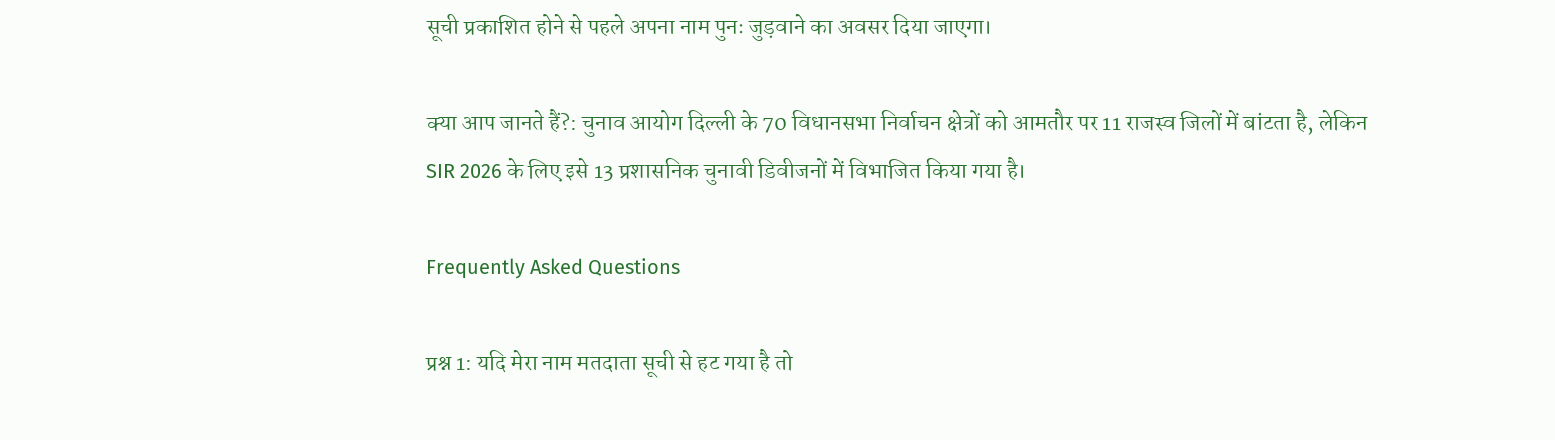सूची प्रकाशित होने से पहले अपना नाम पुनः जुड़वाने का अवसर दिया जाएगा।

क्या आप जानते हैं?: चुनाव आयोग दिल्ली के 70 विधानसभा निर्वाचन क्षेत्रों को आमतौर पर 11 राजस्व जिलों में बांटता है, लेकिन SIR 2026 के लिए इसे 13 प्रशासनिक चुनावी डिवीजनों में विभाजित किया गया है।

Frequently Asked Questions

प्रश्न 1: यदि मेरा नाम मतदाता सूची से हट गया है तो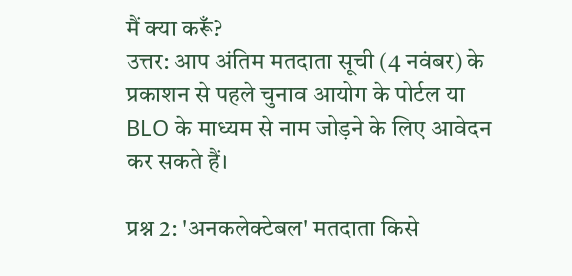मैं क्या करूँ?
उत्तर: आप अंतिम मतदाता सूची (4 नवंबर) के प्रकाशन से पहले चुनाव आयोग के पोर्टल या BLO के माध्यम से नाम जोड़ने के लिए आवेदन कर सकते हैं।

प्रश्न 2: 'अनकलेक्टेबल' मतदाता किसे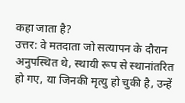कहा जाता है?
उत्तर: वे मतदाता जो सत्यापन के दौरान अनुपस्थित थे, स्थायी रूप से स्थानांतरित हो गए, या जिनकी मृत्यु हो चुकी है, उन्हें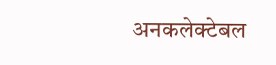अनकलेक्टेबल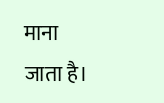माना जाता है।